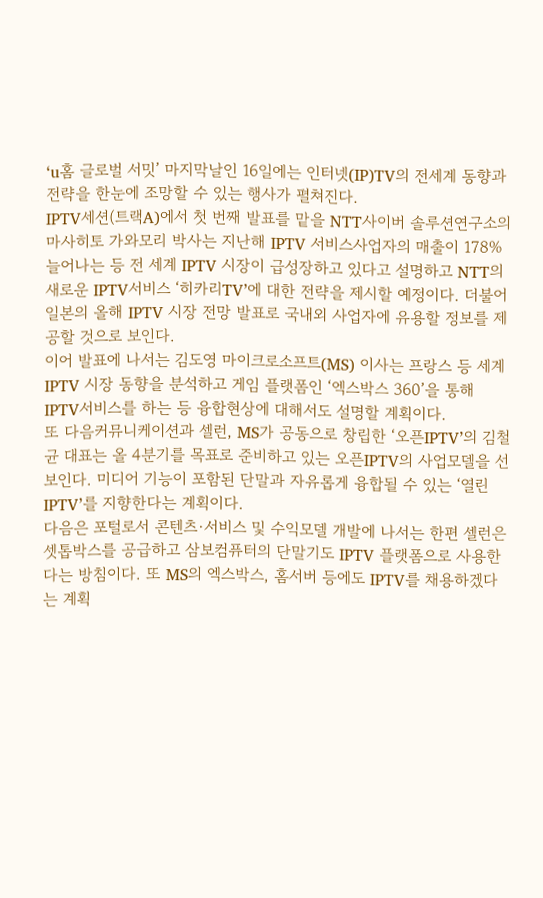‘u홈 글로벌 서밋’ 마지막날인 16일에는 인터넷(IP)TV의 전세계 동향과 전략을 한눈에 조망할 수 있는 행사가 펼쳐진다.
IPTV세션(트랙A)에서 첫 번째 발표를 맡을 NTT사이버 솔루션연구소의 마사히토 가와모리 박사는 지난해 IPTV 서비스사업자의 매출이 178% 늘어나는 등 전 세계 IPTV 시장이 급성장하고 있다고 설명하고 NTT의 새로운 IPTV서비스 ‘히카리TV’에 대한 전략을 제시할 예정이다. 더불어 일본의 올해 IPTV 시장 전망 발표로 국내외 사업자에 유용할 정보를 제공할 것으로 보인다.
이어 발표에 나서는 김도영 마이크로소프트(MS) 이사는 프랑스 등 세계 IPTV 시장 동향을 분석하고 게임 플랫폼인 ‘엑스박스 360’을 통해 IPTV서비스를 하는 등 융합현상에 대해서도 설명할 계획이다.
또 다음커뮤니케이션과 셀런, MS가 공동으로 창립한 ‘오픈IPTV’의 김철균 대표는 올 4분기를 목표로 준비하고 있는 오픈IPTV의 사업모델을 선보인다. 미디어 기능이 포함된 단말과 자유롭게 융합될 수 있는 ‘열린 IPTV’를 지향한다는 계획이다.
다음은 포털로서 콘텐츠·서비스 및 수익모델 개발에 나서는 한편 셀런은 셋톱박스를 공급하고 삼보컴퓨터의 단말기도 IPTV 플랫폼으로 사용한다는 방침이다. 또 MS의 엑스박스, 홈서버 등에도 IPTV를 채용하겠다는 계획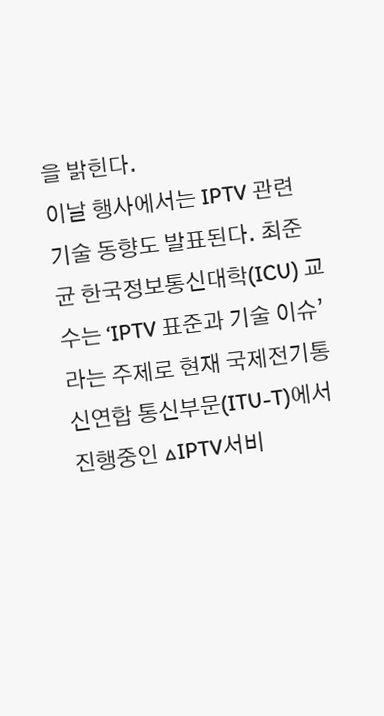을 밝힌다.
이날 행사에서는 IPTV 관련 기술 동향도 발표된다. 최준균 한국정보통신대학(ICU) 교수는 ‘IPTV 표준과 기술 이슈’라는 주제로 현재 국제전기통신연합 통신부문(ITU-T)에서 진행중인 △IPTV서비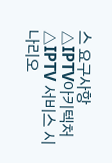스 요구사항 △IPTV아키텍처 △IPTV 서비스 시나리오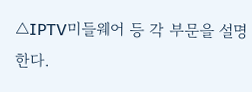△IPTV미들웨어 등 각 부문을 설명한다.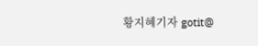황지혜기자 gotit@